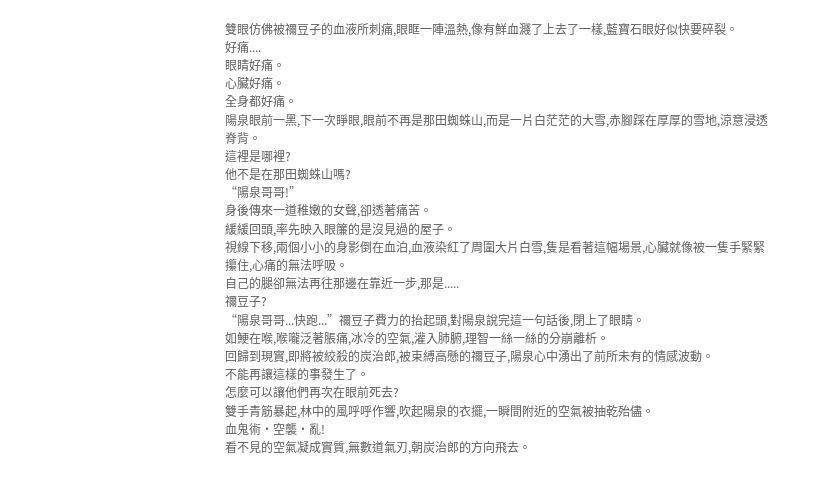雙眼仿佛被禰豆子的血液所刺痛,眼眶一陣溫熱,像有鮮血濺了上去了一樣,藍寶石眼好似快要碎裂。
好痛....
眼睛好痛。
心臟好痛。
全身都好痛。
陽泉眼前一黑,下一次睜眼,眼前不再是那田蜘蛛山,而是一片白茫茫的大雪,赤腳踩在厚厚的雪地,涼意浸透脊背。
這裡是哪裡?
他不是在那田蜘蛛山嗎?
“陽泉哥哥!”
身後傳來一道稚嫩的女聲,卻透著痛苦。
緩緩回頭,率先映入眼簾的是沒見過的屋子。
視線下移,兩個小小的身影倒在血泊,血液染紅了周圍大片白雪,隻是看著這幅場景,心臟就像被一隻手緊緊攥住,心痛的無法呼吸。
自己的腿卻無法再往那邊在靠近一步,那是.....
禰豆子?
“陽泉哥哥...快跑...”禰豆子費力的抬起頭,對陽泉說完這一句話後,閉上了眼睛。
如鯁在喉,喉嚨泛著脹痛,冰冷的空氣,灌入肺腑,理智一絲一絲的分崩離析。
回歸到現實,即將被絞殺的炭治郎,被束縛高懸的禰豆子,陽泉心中湧出了前所未有的情感波動。
不能再讓這樣的事發生了。
怎麼可以讓他們再次在眼前死去?
雙手青筋暴起,林中的風呼呼作響,吹起陽泉的衣擺,一瞬間附近的空氣被抽乾殆儘。
血鬼術·空襲·亂!
看不見的空氣凝成實質,無數道氣刃,朝炭治郎的方向飛去。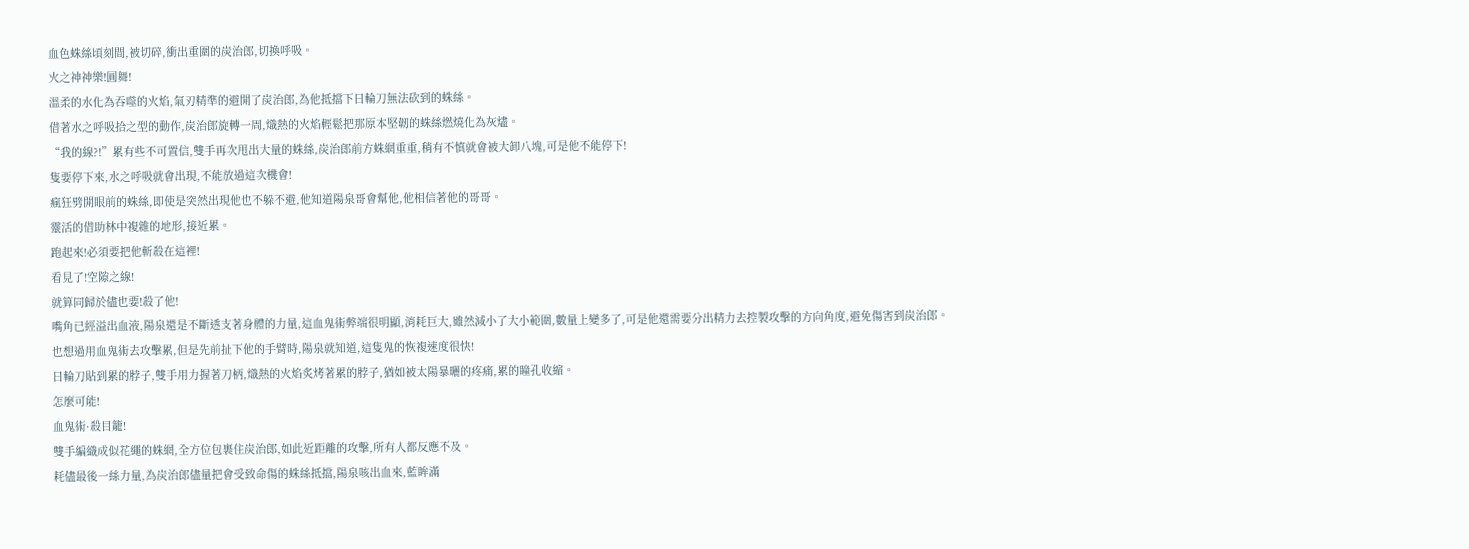血色蛛絲頃刻間,被切碎,衝出重圍的炭治郎,切換呼吸。
火之神神樂!圓舞!
溫柔的水化為吞噬的火焰,氣刃精準的避開了炭治郎,為他抵擋下日輪刀無法砍到的蛛絲。
借著水之呼吸拾之型的動作,炭治郎旋轉一周,熾熱的火焰輕鬆把那原本堅韌的蛛絲燃燒化為灰燼。
“我的線?!”累有些不可置信,雙手再次甩出大量的蛛絲,炭治郎前方蛛網重重,稍有不慎就會被大卸八塊,可是他不能停下!
隻要停下來,水之呼吸就會出現,不能放過這次機會!
瘋狂劈開眼前的蛛絲,即使是突然出現他也不躲不避,他知道陽泉哥會幫他,他相信著他的哥哥。
靈活的借助林中複雜的地形,接近累。
跑起來!必須要把他斬殺在這裡!
看見了!空隙之線!
就算同歸於儘也要!殺了他!
嘴角已經溢出血液,陽泉還是不斷透支著身體的力量,這血鬼術弊端很明顯,消耗巨大,雖然減小了大小範圍,數量上變多了,可是他還需要分出精力去控製攻擊的方向角度,避免傷害到炭治郎。
也想過用血鬼術去攻擊累,但是先前扯下他的手臂時,陽泉就知道,這隻鬼的恢複速度很快!
日輪刀貼到累的脖子,雙手用力握著刀柄,熾熱的火焰炙烤著累的脖子,猶如被太陽暴曬的疼痛,累的瞳孔收縮。
怎麼可能!
血鬼術·殺目籠!
雙手編織成似花繩的蛛網,全方位包裹住炭治郎,如此近距離的攻擊,所有人都反應不及。
耗儘最後一絲力量,為炭治郎儘量把會受致命傷的蛛絲抵擋,陽泉咳出血來,藍眸滿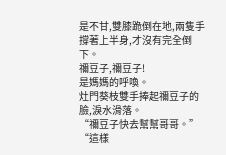是不甘,雙膝跪倒在地,兩隻手撐著上半身,才沒有完全倒下。
禰豆子,禰豆子!
是媽媽的呼喚。
灶門葵枝雙手捧起禰豆子的臉,淚水滑落。
“禰豆子快去幫幫哥哥。”
“這樣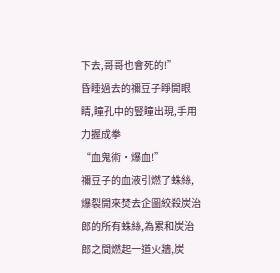下去,哥哥也會死的!”
昏睡過去的禰豆子睜開眼睛,瞳孔中的豎瞳出現,手用力握成拳
“血鬼術·爆血!”
禰豆子的血液引燃了蛛絲,爆裂開來焚去企圖絞殺炭治郎的所有蛛絲,為累和炭治郎之間燃起一道火牆,炭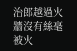治郎越過火牆沒有絲毫被火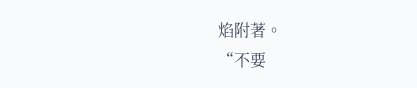焰附著。
“不要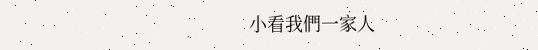小看我們一家人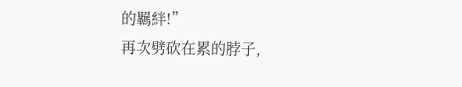的羈絆!”
再次劈砍在累的脖子,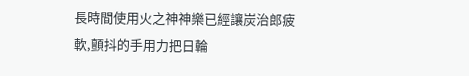長時間使用火之神神樂已經讓炭治郎疲軟,顫抖的手用力把日輪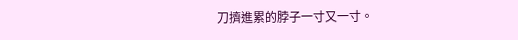刀擠進累的脖子一寸又一寸。